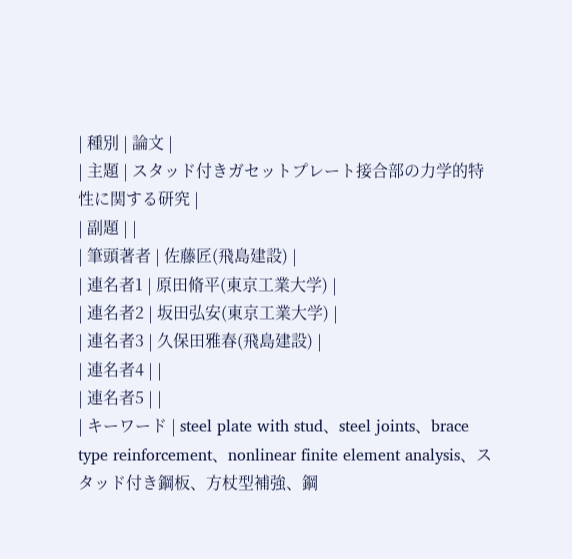| 種別 | 論文 |
| 主題 | スタッド付きガセットプレート接合部の力学的特性に関する研究 |
| 副題 | |
| 筆頭著者 | 佐藤匠(飛島建設) |
| 連名者1 | 原田脩平(東京工業大学) |
| 連名者2 | 坂田弘安(東京工業大学) |
| 連名者3 | 久保田雅春(飛島建設) |
| 連名者4 | |
| 連名者5 | |
| キーワード | steel plate with stud、steel joints、brace type reinforcement、nonlinear finite element analysis、スタッド付き鋼板、方杖型補強、鋼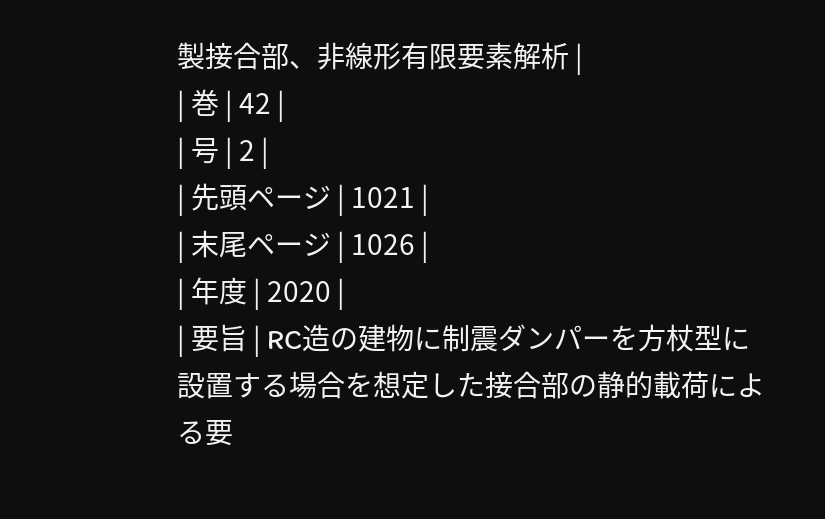製接合部、非線形有限要素解析 |
| 巻 | 42 |
| 号 | 2 |
| 先頭ページ | 1021 |
| 末尾ページ | 1026 |
| 年度 | 2020 |
| 要旨 | RC造の建物に制震ダンパーを方杖型に設置する場合を想定した接合部の静的載荷による要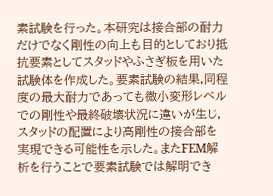素試験を行った。本研究は接合部の耐力だけでなく剛性の向上も目的としており抵抗要素としてスタッドやふさぎ板を用いた試験体を作成した。要素試験の結果,同程度の最大耐力であっても微小変形レベルでの剛性や最終破壊状況に違いが生じ,スタッドの配置により高剛性の接合部を実現できる可能性を示した。またFEM解析を行うことで要素試験では解明でき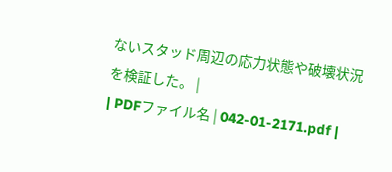ないスタッド周辺の応力状態や破壊状況を検証した。 |
| PDFファイル名 | 042-01-2171.pdf |